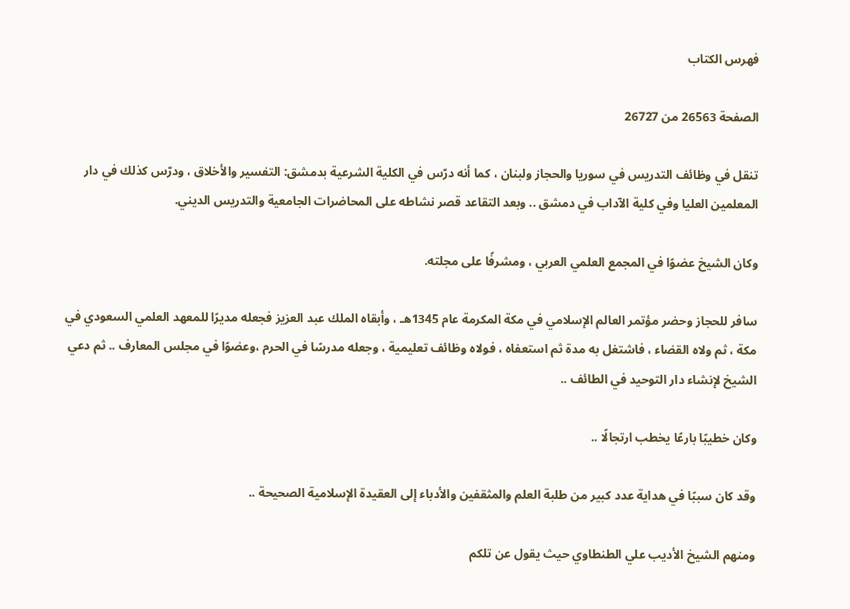فهرس الكتاب

الصفحة 26563 من 26727

تنقل في وظائف التدريس في سوريا والحجاز ولبنان ، كما أنه درّس في الكلية الشرعية بدمشق: التفسير والأخلاق ، ودرّس كذلك في دار المعلمين العليا وفي كلية الآداب في دمشق .. وبعد التقاعد قصر نشاطه على المحاضرات الجامعية والتدريس الديني.

وكان الشيخ عضوًا في المجمع العلمي العربي ، ومشرفًا على مجلته.

سافر للحجاز وحضر مؤتمر العالم الإسلامي في مكة المكرمة عام 1345هـ ، وأبقاه الملك عبد العزيز فجعله مديرًا للمعهد العلمي السعودي في مكة ، ثم ولاه القضاء ، فاشتغل به مدة ثم استعفاه ، فولاه وظائف تعليمية ، وجعله مدرسًا في الحرم ،وعضوًا في مجلس المعارف .. ثم دعي الشيخ لإنشاء دار التوحيد في الطائف ..

وكان خطيبًا بارعًا يخطب ارتجالًا ..

وقد كان سببًا في هداية عدد كبير من طلبة العلم والمثقفين والأدباء إلى العقيدة الإسلامية الصحيحة ..

ومنهم الشيخ الأديب علي الطنطاوي حيث يقول عن تلكم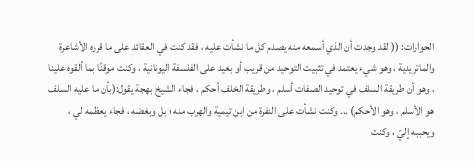الحوارات: (( لقد وجدت أن الذي أسمعه منه يصدم كل ما نشأت عليه ، فقد كنت في العقائد على ما قرره الأشاعرة والماتريدية ، وهو شيء يعتمد في تثبيت التوحيد من قريب أو بعيد على الفلسفة اليونانية ، وكنت موقنًا بما ألقوه علينا ، وهو أن طريقة السلف في توحيد الصفات أسلم ، وطريقة الخلف أحكم ، فجاء الشيخ بهجة يقول:(بأن ما عليه السلف هو الأسلم ، وهو الأحكم) ... وكنت نشأت على النفرة من ابن تيمية والهرب منه ؛ بل وبغضه ، فجاء يعظمه لي ، ويحببه إليّ ، وكنت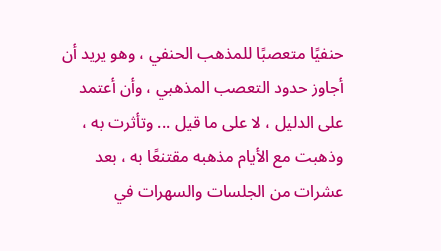حنفيًا متعصبًا للمذهب الحنفي ، وهو يريد أن أجاوز حدود التعصب المذهبي ، وأن أعتمد على الدليل ، لا على ما قيل ... وتأثرت به ، وذهبت مع الأيام مذهبه مقتنعًا به ، بعد عشرات من الجلسات والسهرات في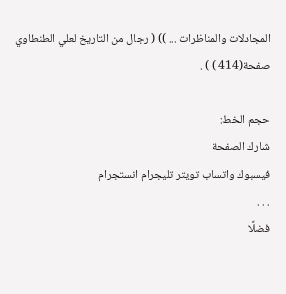المجادلات والمناظرات ... )) ( رجال من التاريخ لعلي الطنطاوي صفحة(414 ) ) .

حجم الخط:
شارك الصفحة
فيسبوك واتساب تويتر تليجرام انستجرام
. . .
فضلًا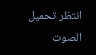انتظر تحميل الصوت